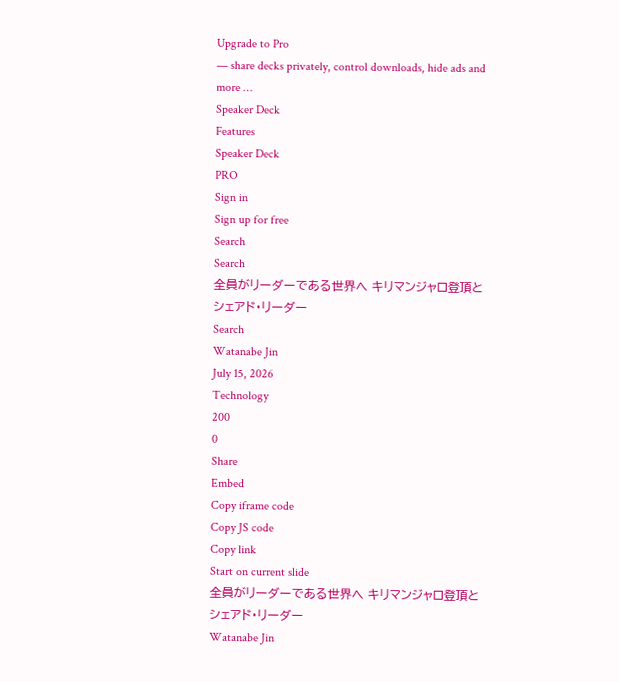Upgrade to Pro
— share decks privately, control downloads, hide ads and more …
Speaker Deck
Features
Speaker Deck
PRO
Sign in
Sign up for free
Search
Search
全員がリーダーである世界へ キリマンジャロ登頂とシェアド・リーダー
Search
Watanabe Jin
July 15, 2026
Technology
200
0
Share
Embed
Copy iframe code
Copy JS code
Copy link
Start on current slide
全員がリーダーである世界へ キリマンジャロ登頂とシェアド・リーダー
Watanabe Jin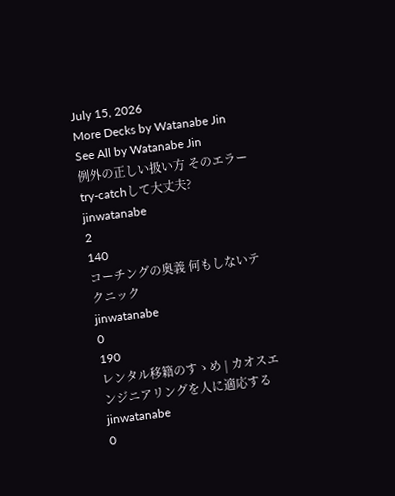July 15, 2026
More Decks by Watanabe Jin
See All by Watanabe Jin
例外の正しい扱い方 そのエラー try-catchして大丈夫?
jinwatanabe
2
140
コーチングの奥義 何もしないテクニック
jinwatanabe
0
190
レンタル移籍のすゝめ | カオスエンジニアリングを人に適応する
jinwatanabe
0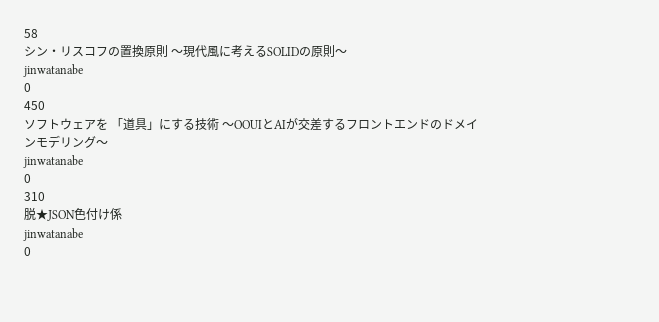58
シン・リスコフの置換原則 〜現代風に考えるSOLIDの原則〜
jinwatanabe
0
450
ソフトウェアを 「道具」にする技術 〜OOUIとAIが交差するフロントエンドのドメインモデリング〜
jinwatanabe
0
310
脱★JSON色付け係
jinwatanabe
0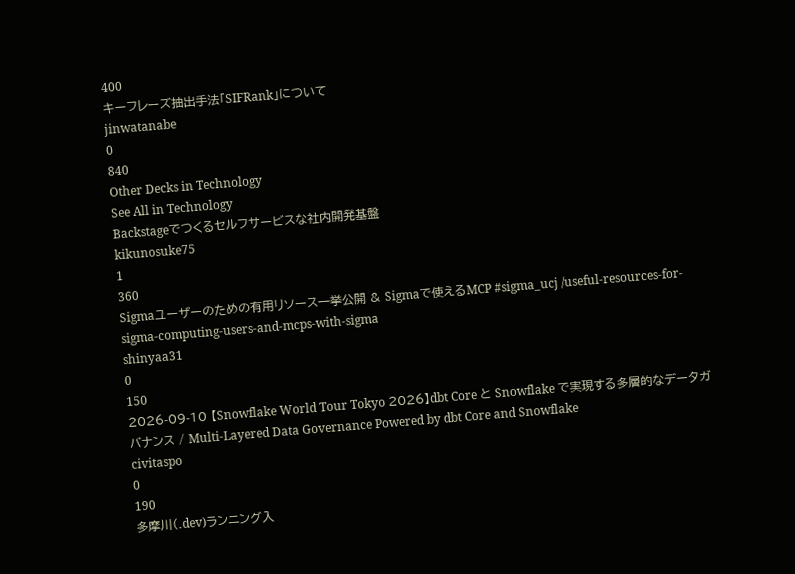400
キーフレーズ抽出手法「SIFRank」について
jinwatanabe
0
840
Other Decks in Technology
See All in Technology
Backstageでつくるセルフサービスな社内開発基盤
kikunosuke75
1
360
Sigmaユーザーのための有用リソース一挙公開 & Sigmaで使えるMCP #sigma_ucj /useful-resources-for-sigma-computing-users-and-mcps-with-sigma
shinyaa31
0
150
2026-09-10 【Snowflake World Tour Tokyo 2026】dbt Core と Snowflake で実現する多層的なデータガバナンス / Multi-Layered Data Governance Powered by dbt Core and Snowflake
civitaspo
0
190
多摩川(.dev)ランニング入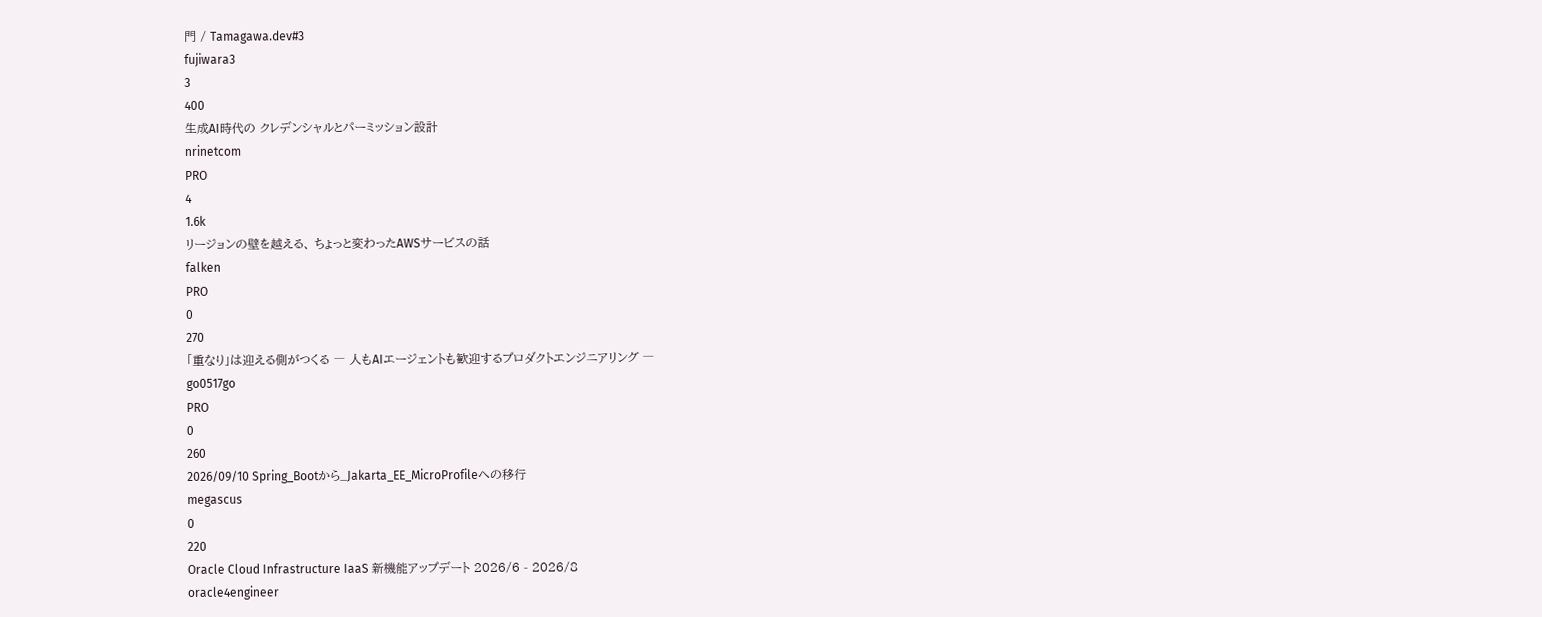門 / Tamagawa.dev#3
fujiwara3
3
400
生成AI時代の クレデンシャルとパーミッション設計
nrinetcom
PRO
4
1.6k
リージョンの壁を越える、 ちょっと変わったAWSサービスの話
falken
PRO
0
270
「重なり」は迎える側がつくる ― 人もAIエージェントも歓迎するプロダクトエンジニアリング ―
go0517go
PRO
0
260
2026/09/10 Spring_Bootから_Jakarta_EE_MicroProfileへの移行
megascus
0
220
Oracle Cloud Infrastructure IaaS 新機能アップデート 2026/6 - 2026/8
oracle4engineer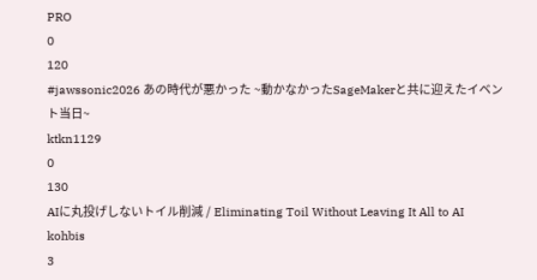PRO
0
120
#jawssonic2026 あの時代が悪かった ~動かなかったSageMakerと共に迎えたイベント当日~
ktkn1129
0
130
AIに丸投げしないトイル削減 / Eliminating Toil Without Leaving It All to AI
kohbis
3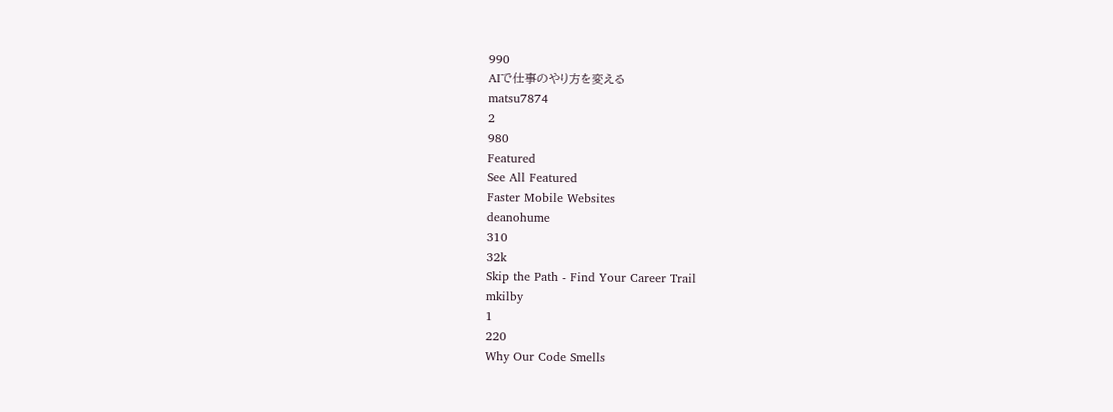990
AIで仕事のやり方を変える
matsu7874
2
980
Featured
See All Featured
Faster Mobile Websites
deanohume
310
32k
Skip the Path - Find Your Career Trail
mkilby
1
220
Why Our Code Smells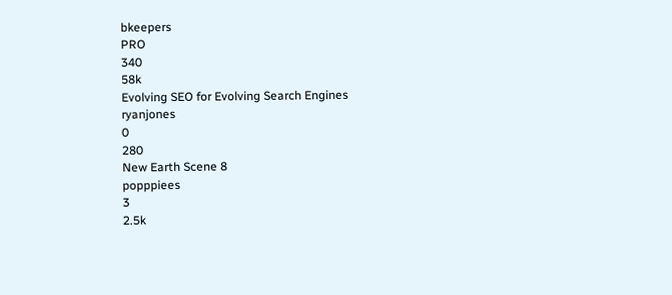bkeepers
PRO
340
58k
Evolving SEO for Evolving Search Engines
ryanjones
0
280
New Earth Scene 8
popppiees
3
2.5k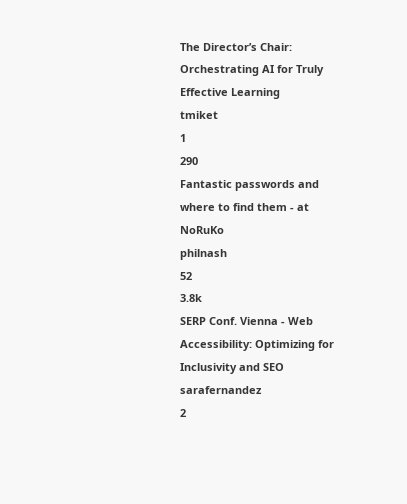The Director’s Chair: Orchestrating AI for Truly Effective Learning
tmiket
1
290
Fantastic passwords and where to find them - at NoRuKo
philnash
52
3.8k
SERP Conf. Vienna - Web Accessibility: Optimizing for Inclusivity and SEO
sarafernandez
2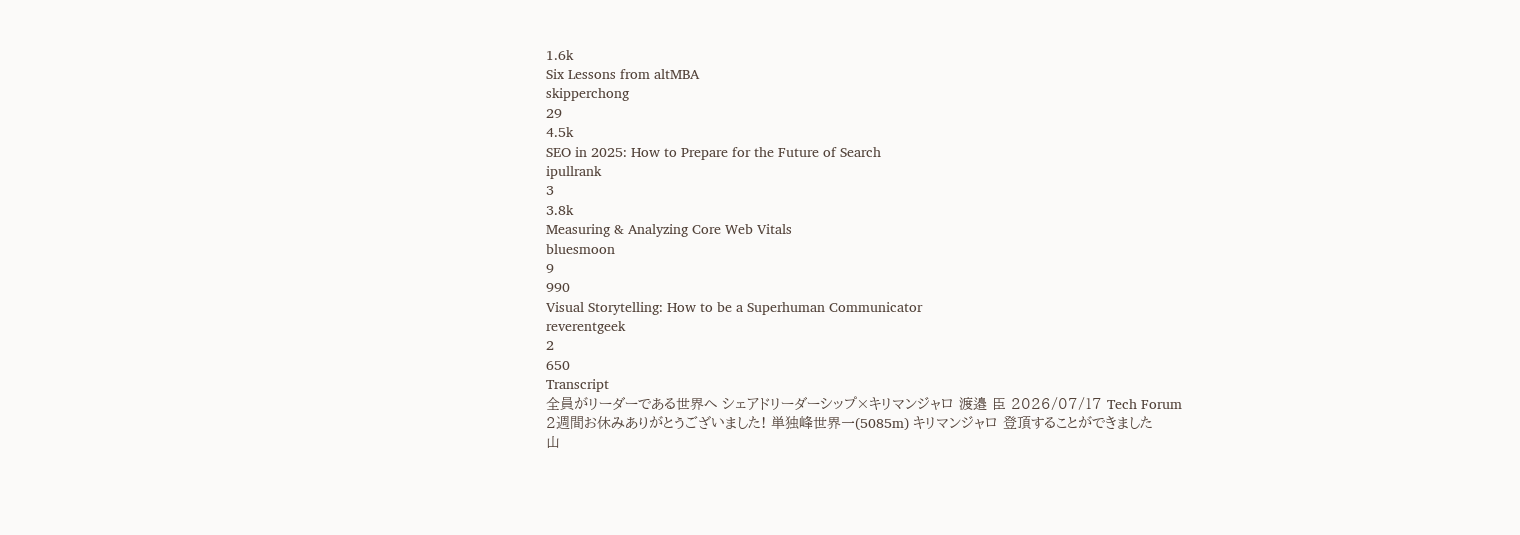1.6k
Six Lessons from altMBA
skipperchong
29
4.5k
SEO in 2025: How to Prepare for the Future of Search
ipullrank
3
3.8k
Measuring & Analyzing Core Web Vitals
bluesmoon
9
990
Visual Storytelling: How to be a Superhuman Communicator
reverentgeek
2
650
Transcript
全員がリーダーである世界へ シェアドリーダーシップ×キリマンジャロ 渡邉 臣 2026/07/17 Tech Forum
2週間お休みありがとうございました! 単独峰世界一(5085m) キリマンジャロ 登頂することができました
山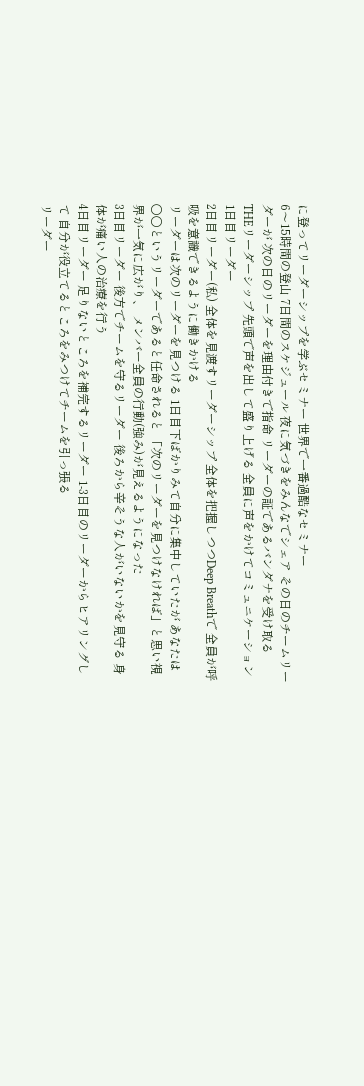に登ってリーダーシップを学ぶセミナー 世界で一番過酷なセミナー
6〜15時間の登山 7日間のスケジュール 夜に気づきをみんなでシェア その日のチームリーダーが 次の日のリーダーを理由付きで指命 リーダーの証であるバンダナを受け取る
THEリーダーシップ 先頭で声を出して盛り上げる 全員に声をかけてコミュニケーション 1日目リーダー
2日目リーダー(私) 全体を見渡すリーダーシップ 全体を把握しつつDeep Breathで 全員が呼吸を意識できるように働きかける
リーダーは次のリーダーを見つける 1日目下ばかりみて自分に集中していたが あなたは〇〇というリーダーであると任命されると 「次のリーダーを見つけなければ」と思い視界が一気に広がり、 メンバー全員の行動(強み)が見えるようになった
3日目リーダー 後方でチームを守るリーダー 後ろから辛そうな人がいないかを見守る 身体が痛い人の治療を行う
4日目リーダー 足りないところを補完するリーダー 1-3日目のリーダーからヒアリングして 自分が役立てるところをみつけてチームを引っ張る
リーダー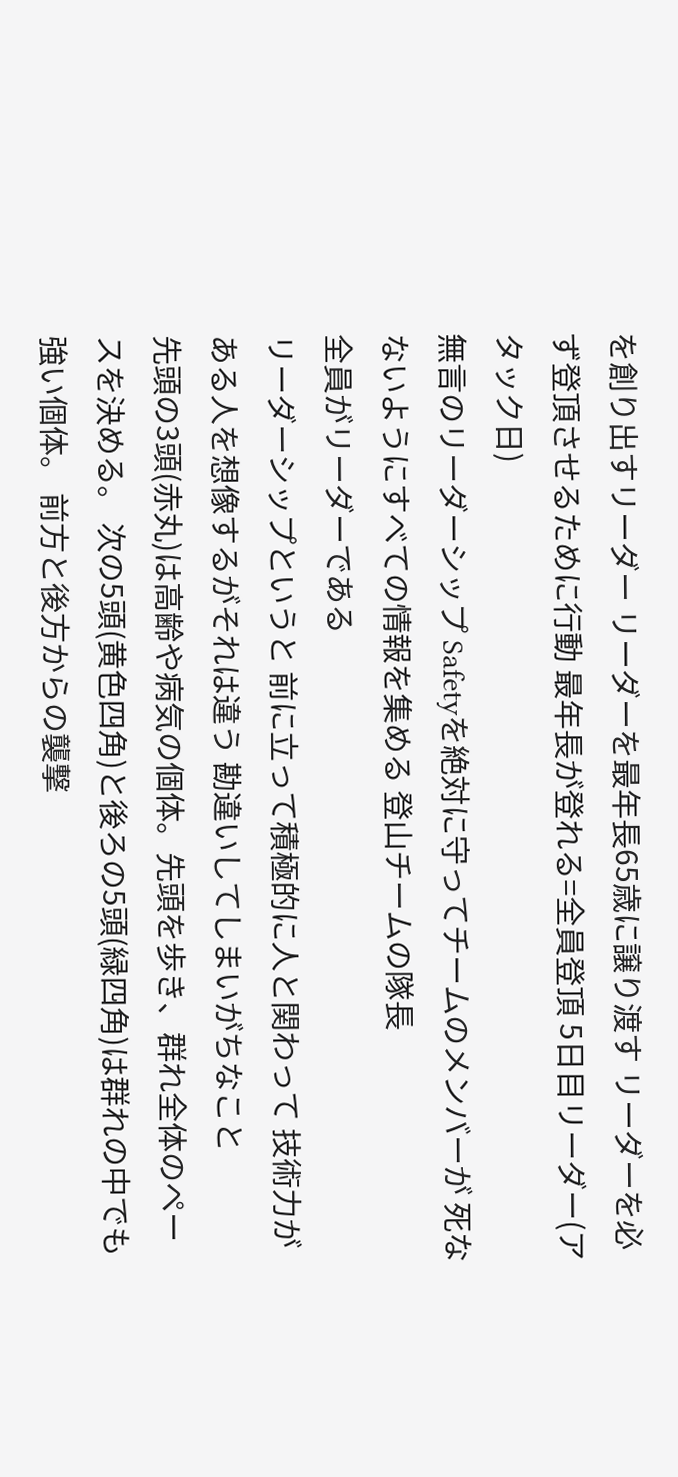を創り出すリーダー リーダーを最年長65歳に譲り渡す リーダーを必ず登頂させるために行動 最年長が登れる=全員登頂 5日目リーダー(アタック日)
無言のリーダーシップ Safetyを絶対に守ってチームのメンバーが 死なないようにすべての情報を集める 登山チームの隊長
全員がリーダーである
リーダーシップというと 前に立って積極的に人と関わって 技術力がある人を想像するがそれは違う 勘違いしてしまいがちなこと
先頭の3頭(赤丸)は高齢や病気の個体。先頭を歩き、群れ全体のペースを決める。 次の5頭(黄色四角)と後ろの5頭(緑四角)は群れの中でも強い個体。 前方と後方からの襲撃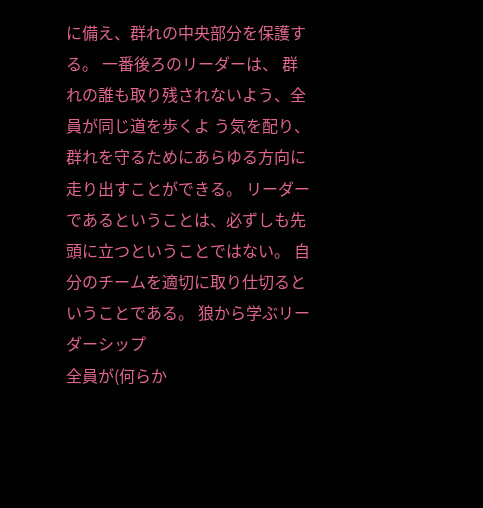に備え、群れの中央部分を保護する。 一番後ろのリーダーは、 群れの誰も取り残されないよう、全員が同じ道を歩くよ う気を配り、 群れを守るためにあらゆる方向に走り出すことができる。 リーダーであるということは、必ずしも先頭に立つということではない。 自分のチームを適切に取り仕切るということである。 狼から学ぶリーダーシップ
全員が(何らか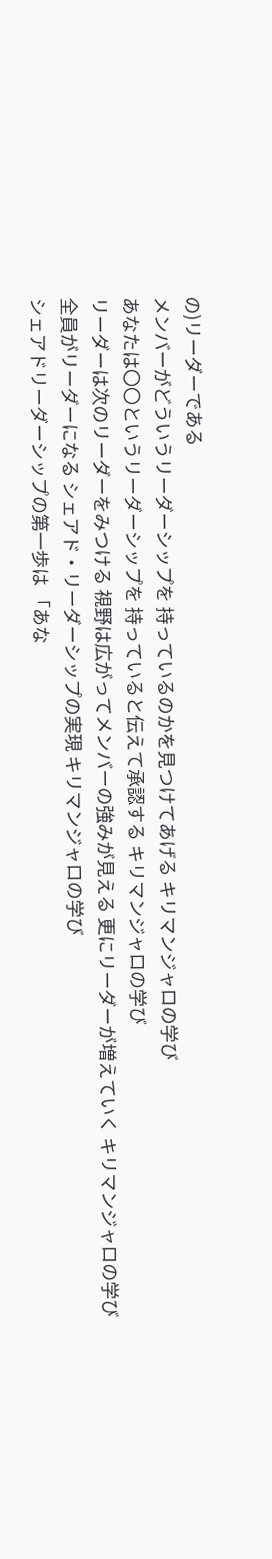の)リーダーである
メンバーがどういうリーダーシップを 持っているのかを見つけてあげる キリマンジャロの学び
あなたは〇〇というリーダーシップを 持っていると伝えて承認する キリマンジャロの学び
リーダーは次のリーダーをみつける 視野は広がってメンバーの強みが見える 更にリーダーが増えていく キリマンジャロの学び
全員がリーダーになる シェアド・リーダーシップの実現 キリマンジャロの学び
シェアドリーダーシップの第一歩は 「あな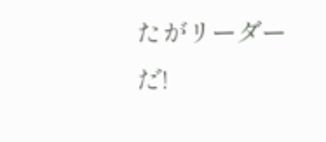たがリーダーだ!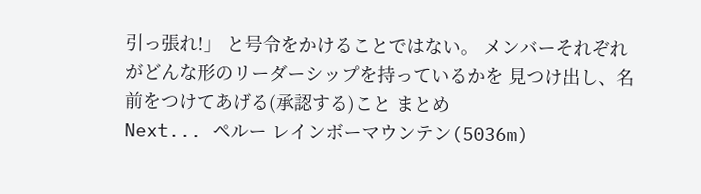引っ張れ!」 と号令をかけることではない。 メンバーそれぞれがどんな形のリーダーシップを持っているかを 見つけ出し、名前をつけてあげる(承認する)こと まとめ
Next... ペルー レインボーマウンテン(5036m)